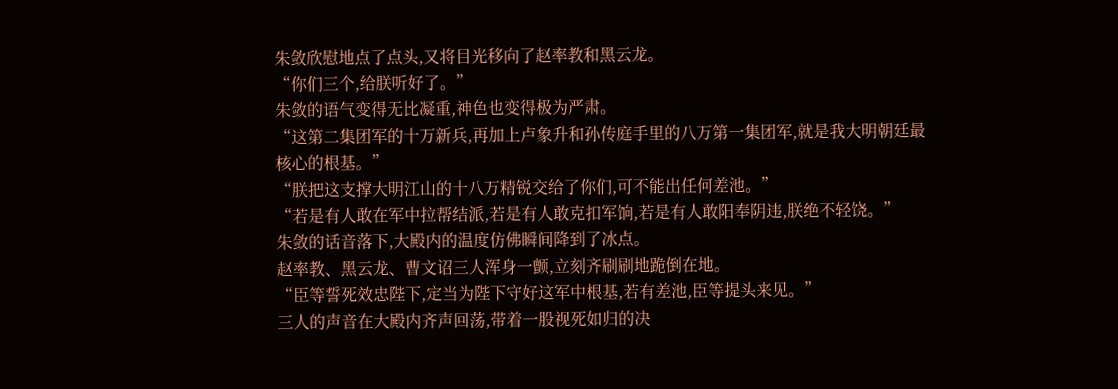朱敛欣慰地点了点头,又将目光移向了赵率教和黑云龙。
“你们三个,给朕听好了。”
朱敛的语气变得无比凝重,神色也变得极为严肃。
“这第二集团军的十万新兵,再加上卢象升和孙传庭手里的八万第一集团军,就是我大明朝廷最核心的根基。”
“朕把这支撑大明江山的十八万精锐交给了你们,可不能出任何差池。”
“若是有人敢在军中拉帮结派,若是有人敢克扣军饷,若是有人敢阳奉阴违,朕绝不轻饶。”
朱敛的话音落下,大殿内的温度仿佛瞬间降到了冰点。
赵率教、黑云龙、曹文诏三人浑身一颤,立刻齐刷刷地跪倒在地。
“臣等誓死效忠陛下,定当为陛下守好这军中根基,若有差池,臣等提头来见。”
三人的声音在大殿内齐声回荡,带着一股视死如归的决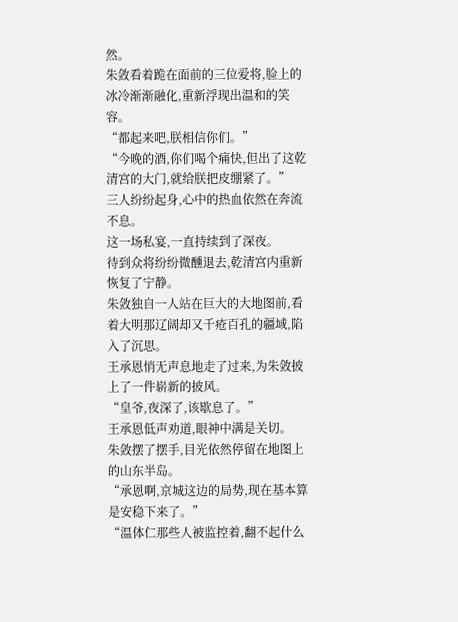然。
朱敛看着跪在面前的三位爱将,脸上的冰冷渐渐融化,重新浮现出温和的笑容。
“都起来吧,朕相信你们。”
“今晚的酒,你们喝个痛快,但出了这乾清宫的大门,就给朕把皮绷紧了。”
三人纷纷起身,心中的热血依然在奔流不息。
这一场私宴,一直持续到了深夜。
待到众将纷纷微醺退去,乾清宫内重新恢复了宁静。
朱敛独自一人站在巨大的大地图前,看着大明那辽阔却又千疮百孔的疆域,陷入了沉思。
王承恩悄无声息地走了过来,为朱敛披上了一件崭新的披风。
“皇爷,夜深了,该歇息了。”
王承恩低声劝道,眼神中满是关切。
朱敛摆了摆手,目光依然停留在地图上的山东半岛。
“承恩啊,京城这边的局势,现在基本算是安稳下来了。”
“温体仁那些人被监控着,翻不起什么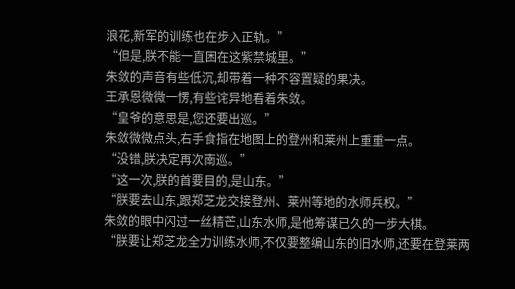浪花,新军的训练也在步入正轨。”
“但是,朕不能一直困在这紫禁城里。”
朱敛的声音有些低沉,却带着一种不容置疑的果决。
王承恩微微一愣,有些诧异地看着朱敛。
“皇爷的意思是,您还要出巡。”
朱敛微微点头,右手食指在地图上的登州和莱州上重重一点。
“没错,朕决定再次南巡。”
“这一次,朕的首要目的,是山东。”
“朕要去山东,跟郑芝龙交接登州、莱州等地的水师兵权。”
朱敛的眼中闪过一丝精芒,山东水师,是他筹谋已久的一步大棋。
“朕要让郑芝龙全力训练水师,不仅要整编山东的旧水师,还要在登莱两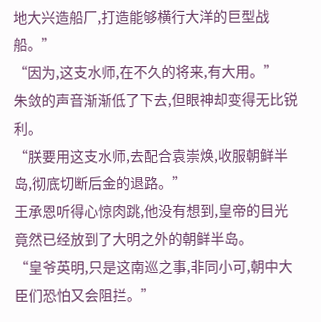地大兴造船厂,打造能够横行大洋的巨型战船。”
“因为,这支水师,在不久的将来,有大用。”
朱敛的声音渐渐低了下去,但眼神却变得无比锐利。
“朕要用这支水师,去配合袁崇焕,收服朝鲜半岛,彻底切断后金的退路。”
王承恩听得心惊肉跳,他没有想到,皇帝的目光竟然已经放到了大明之外的朝鲜半岛。
“皇爷英明,只是这南巡之事,非同小可,朝中大臣们恐怕又会阻拦。”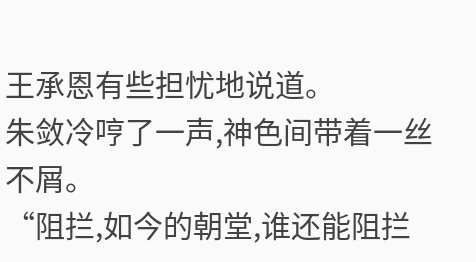王承恩有些担忧地说道。
朱敛冷哼了一声,神色间带着一丝不屑。
“阻拦,如今的朝堂,谁还能阻拦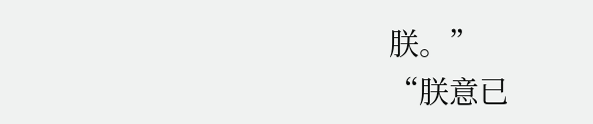朕。”
“朕意已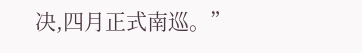决,四月正式南巡。”